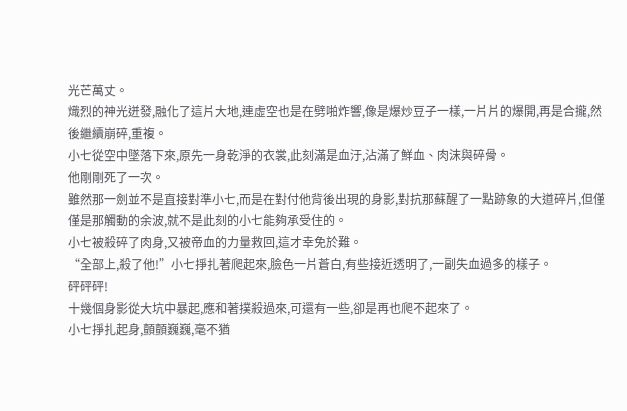光芒萬丈。
熾烈的神光迸發,融化了這片大地,連虛空也是在劈啪炸響,像是爆炒豆子一樣,一片片的爆開,再是合攏,然後繼續崩碎,重複。
小七從空中墜落下來,原先一身乾淨的衣裳,此刻滿是血汙,沾滿了鮮血、肉沫與碎骨。
他剛剛死了一次。
雖然那一劍並不是直接對準小七,而是在對付他背後出現的身影,對抗那蘇醒了一點跡象的大道碎片,但僅僅是那觸動的余波,就不是此刻的小七能夠承受住的。
小七被殺碎了肉身,又被帝血的力量救回,這才幸免於難。
“全部上,殺了他!”小七掙扎著爬起來,臉色一片蒼白,有些接近透明了,一副失血過多的樣子。
砰砰砰!
十幾個身影從大坑中暴起,應和著撲殺過來,可還有一些,卻是再也爬不起來了。
小七掙扎起身,顫顫巍巍,毫不猶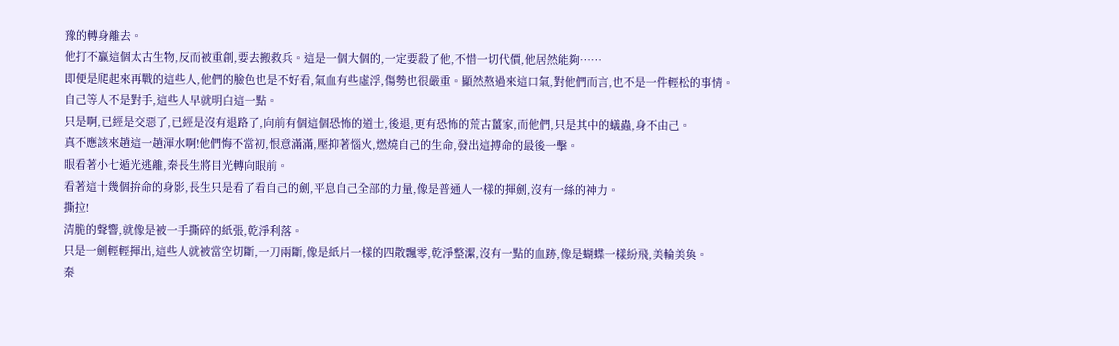豫的轉身離去。
他打不贏這個太古生物,反而被重創,要去搬救兵。這是一個大個的,一定要殺了他,不惜一切代價,他居然能夠……
即便是爬起來再戰的這些人,他們的臉色也是不好看,氣血有些虛浮,傷勢也很嚴重。顯然熬過來這口氣,對他們而言,也不是一件輕松的事情。
自己等人不是對手,這些人早就明白這一點。
只是啊,已經是交惡了,已經是沒有退路了,向前有個這個恐怖的道士,後退,更有恐怖的荒古薑家,而他們,只是其中的蟻蟲,身不由己。
真不應該來趟這一趟渾水啊!他們悔不當初,恨意滿滿,壓抑著惱火,燃燒自己的生命,發出這搏命的最後一擊。
眼看著小七遁光逃離,秦長生將目光轉向眼前。
看著這十幾個拚命的身影,長生只是看了看自己的劍,平息自己全部的力量,像是普通人一樣的揮劍,沒有一絲的神力。
撕拉!
清脆的聲響,就像是被一手撕碎的紙張,乾淨利落。
只是一劍輕輕揮出,這些人就被當空切斷,一刀兩斷,像是紙片一樣的四散飄零,乾淨整潔,沒有一點的血跡,像是蝴蝶一樣紛飛,美輪美奐。
秦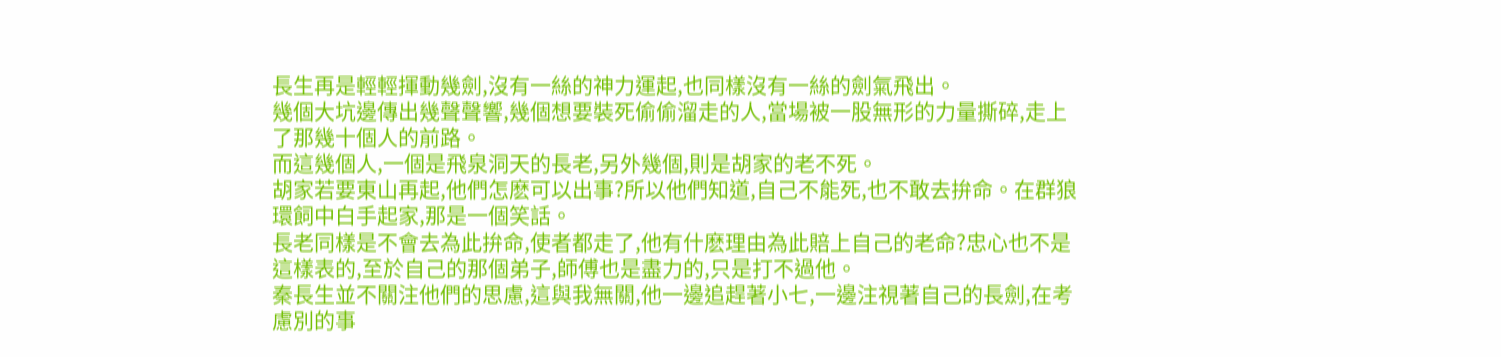長生再是輕輕揮動幾劍,沒有一絲的神力運起,也同樣沒有一絲的劍氣飛出。
幾個大坑邊傳出幾聲聲響,幾個想要裝死偷偷溜走的人,當場被一股無形的力量撕碎,走上了那幾十個人的前路。
而這幾個人,一個是飛泉洞天的長老,另外幾個,則是胡家的老不死。
胡家若要東山再起,他們怎麽可以出事?所以他們知道,自己不能死,也不敢去拚命。在群狼環飼中白手起家,那是一個笑話。
長老同樣是不會去為此拚命,使者都走了,他有什麽理由為此賠上自己的老命?忠心也不是這樣表的,至於自己的那個弟子,師傅也是盡力的,只是打不過他。
秦長生並不關注他們的思慮,這與我無關,他一邊追趕著小七,一邊注視著自己的長劍,在考慮別的事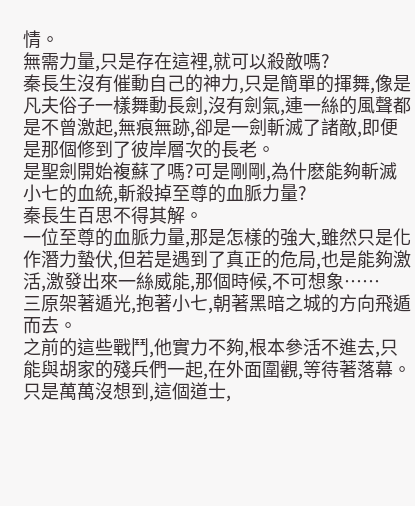情。
無需力量,只是存在這裡,就可以殺敵嗎?
秦長生沒有催動自己的神力,只是簡單的揮舞,像是凡夫俗子一樣舞動長劍,沒有劍氣,連一絲的風聲都是不曾激起,無痕無跡,卻是一劍斬滅了諸敵,即便是那個修到了彼岸層次的長老。
是聖劍開始複蘇了嗎?可是剛剛,為什麽能夠斬滅小七的血統,斬殺掉至尊的血脈力量?
秦長生百思不得其解。
一位至尊的血脈力量,那是怎樣的強大,雖然只是化作潛力蟄伏,但若是遇到了真正的危局,也是能夠激活,激發出來一絲威能,那個時候,不可想象……
三原架著遁光,抱著小七,朝著黑暗之城的方向飛遁而去。
之前的這些戰鬥,他實力不夠,根本參活不進去,只能與胡家的殘兵們一起,在外面圍觀,等待著落幕。
只是萬萬沒想到,這個道士,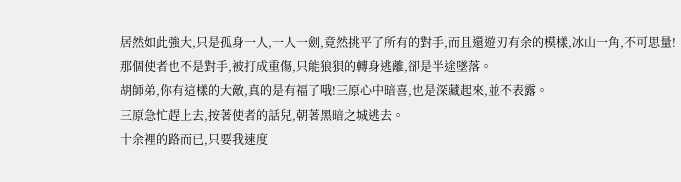居然如此強大,只是孤身一人,一人一劍,竟然挑平了所有的對手,而且還遊刃有余的模樣,冰山一角,不可思量!
那個使者也不是對手,被打成重傷,只能狼狽的轉身逃離,卻是半途墜落。
胡師弟,你有這樣的大敵,真的是有福了哦!三原心中暗喜,也是深藏起來,並不表露。
三原急忙趕上去,按著使者的話兒,朝著黑暗之城逃去。
十余裡的路而已,只要我速度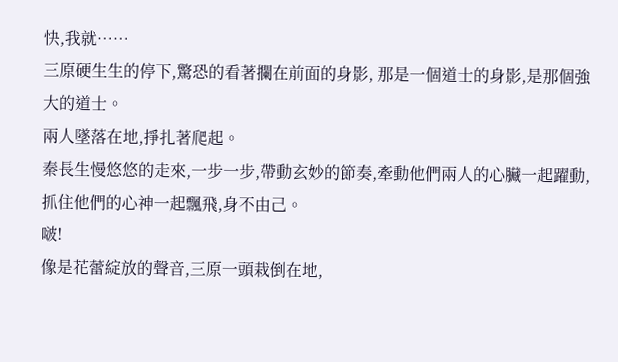快,我就……
三原硬生生的停下,驚恐的看著攔在前面的身影, 那是一個道士的身影,是那個強大的道士。
兩人墜落在地,掙扎著爬起。
秦長生慢悠悠的走來,一步一步,帶動玄妙的節奏,牽動他們兩人的心臟一起躍動,抓住他們的心神一起飄飛,身不由己。
啵!
像是花蕾綻放的聲音,三原一頭栽倒在地,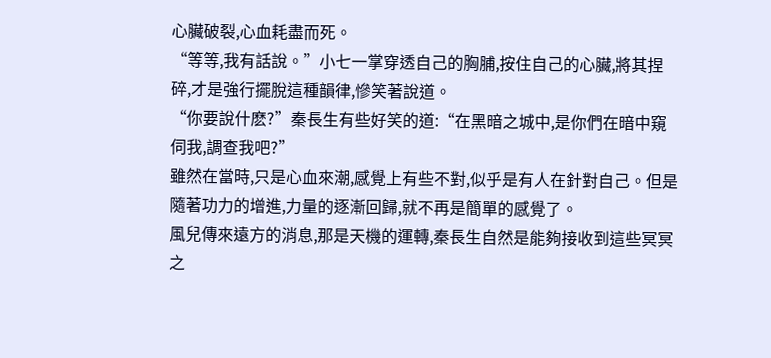心臟破裂,心血耗盡而死。
“等等,我有話說。”小七一掌穿透自己的胸脯,按住自己的心臟,將其捏碎,才是強行擺脫這種韻律,慘笑著說道。
“你要說什麽?”秦長生有些好笑的道:“在黑暗之城中,是你們在暗中窺伺我,調查我吧?”
雖然在當時,只是心血來潮,感覺上有些不對,似乎是有人在針對自己。但是隨著功力的增進,力量的逐漸回歸,就不再是簡單的感覺了。
風兒傳來遠方的消息,那是天機的運轉,秦長生自然是能夠接收到這些冥冥之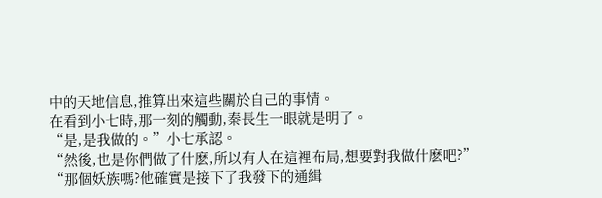中的天地信息,推算出來這些關於自己的事情。
在看到小七時,那一刻的觸動,秦長生一眼就是明了。
“是,是我做的。”小七承認。
“然後,也是你們做了什麽,所以有人在這裡布局,想要對我做什麽吧?”
“那個妖族嗎?他確實是接下了我發下的通緝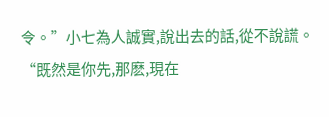令。”小七為人誠實,說出去的話,從不說謊。
“既然是你先,那麽,現在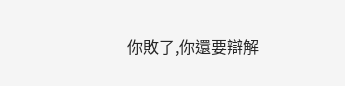你敗了,你還要辯解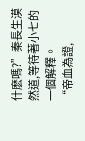什麽嗎?”秦長生漠然道,等待著小七的一個解釋。
“帝血為證,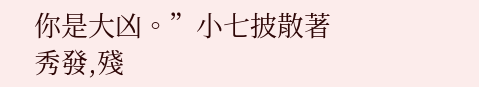你是大凶。”小七披散著秀發,殘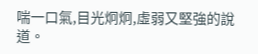喘一口氣,目光炯炯,虛弱又堅強的說道。